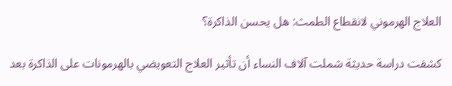العلاج الهرموني لانقطاع الطمث: هل يحسن الذاكرة؟

كشفت دراسة حديثة شملت آلاف النساء أن تأثير العلاج التعويضي بالهرمونات على الذاكرة بعد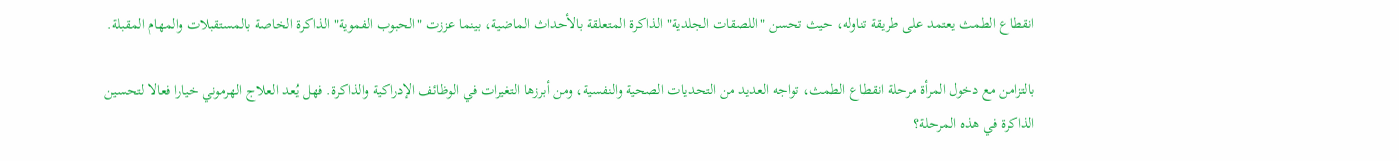انقطاع الطمث يعتمد على طريقة تناوله، حيث تحسن "اللصقات الجلدية" الذاكرة المتعلقة بالأحداث الماضية، بينما عززت "الحبوب الفموية" الذاكرة الخاصة بالمستقبلات والمهام المقبلة.

بالتزامن مع دخول المرأة مرحلة انقطاع الطمث، تواجه العديد من التحديات الصحية والنفسية، ومن أبرزها التغيرات في الوظائف الإدراكية والذاكرة. فهل يُعد العلاج الهرموني خيارا فعالا لتحسين الذاكرة في هذه المرحلة؟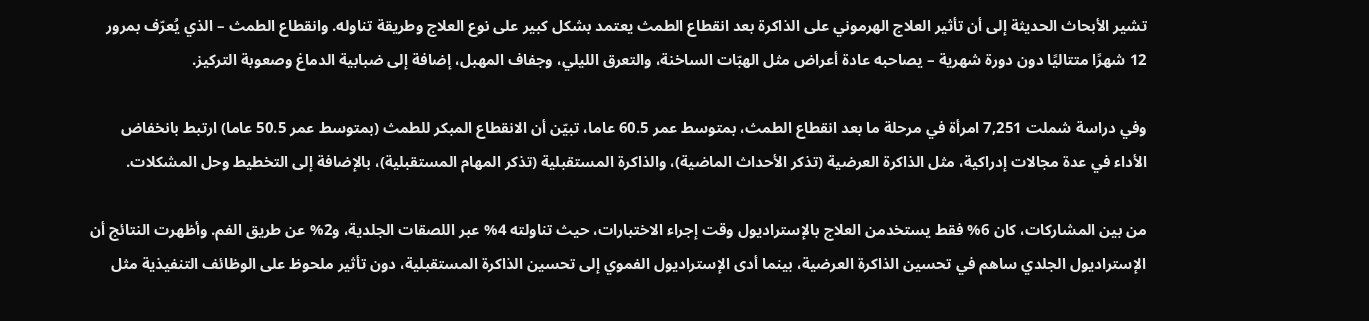تشير الأبحاث الحديثة إلى أن تأثير العلاج الهرموني على الذاكرة بعد انقطاع الطمث يعتمد بشكل كبير على نوع العلاج وطريقة تناوله. وانقطاع الطمث – الذي يُعرّف بمرور 12 شهرًا متتاليًا دون دورة شهرية – يصاحبه عادة أعراض مثل الهبّات الساخنة، والتعرق الليلي، وجفاف المهبل، إضافة إلى ضبابية الدماغ وصعوبة التركيز.

وفي دراسة شملت 7,251 امرأة في مرحلة ما بعد انقطاع الطمث، بمتوسط عمر 60.5 عاما، تبيّن أن الانقطاع المبكر للطمث (بمتوسط عمر 50.5 عاما) ارتبط بانخفاض الأداء في عدة مجالات إدراكية، مثل الذاكرة العرضية (تذكر الأحداث الماضية)، والذاكرة المستقبلية (تذكر المهام المستقبلية)، بالإضافة إلى التخطيط وحل المشكلات.

من بين المشاركات، كان 6% فقط يستخدمن العلاج بالإستراديول وقت إجراء الاختبارات، حيث تناولته 4% عبر اللصقات الجلدية، و2% عن طريق الفم. وأظهرت النتائج أن الإستراديول الجلدي ساهم في تحسين الذاكرة العرضية، بينما أدى الإستراديول الفموي إلى تحسين الذاكرة المستقبلية، دون تأثير ملحوظ على الوظائف التنفيذية مثل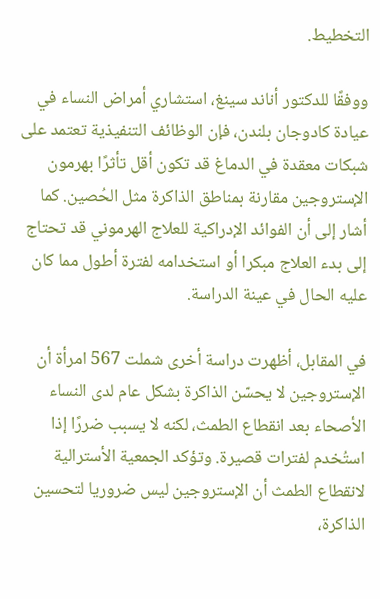التخطيط.

ووفقًا للدكتور أناند سينغ، استشاري أمراض النساء في عيادة كادوجان بلندن، فإن الوظائف التنفيذية تعتمد على شبكات معقدة في الدماغ قد تكون أقل تأثرًا بهرمون الإستروجين مقارنة بمناطق الذاكرة مثل الحُصين. كما أشار إلى أن الفوائد الإدراكية للعلاج الهرموني قد تحتاج إلى بدء العلاج مبكرا أو استخدامه لفترة أطول مما كان عليه الحال في عينة الدراسة.

في المقابل، أظهرت دراسة أخرى شملت 567 امرأة أن الإستروجين لا يحسّن الذاكرة بشكل عام لدى النساء الأصحاء بعد انقطاع الطمث، لكنه لا يسبب ضررًا إذا استُخدم لفترات قصيرة. وتؤكد الجمعية الأسترالية لانقطاع الطمث أن الإستروجين ليس ضروريا لتحسين الذاكرة،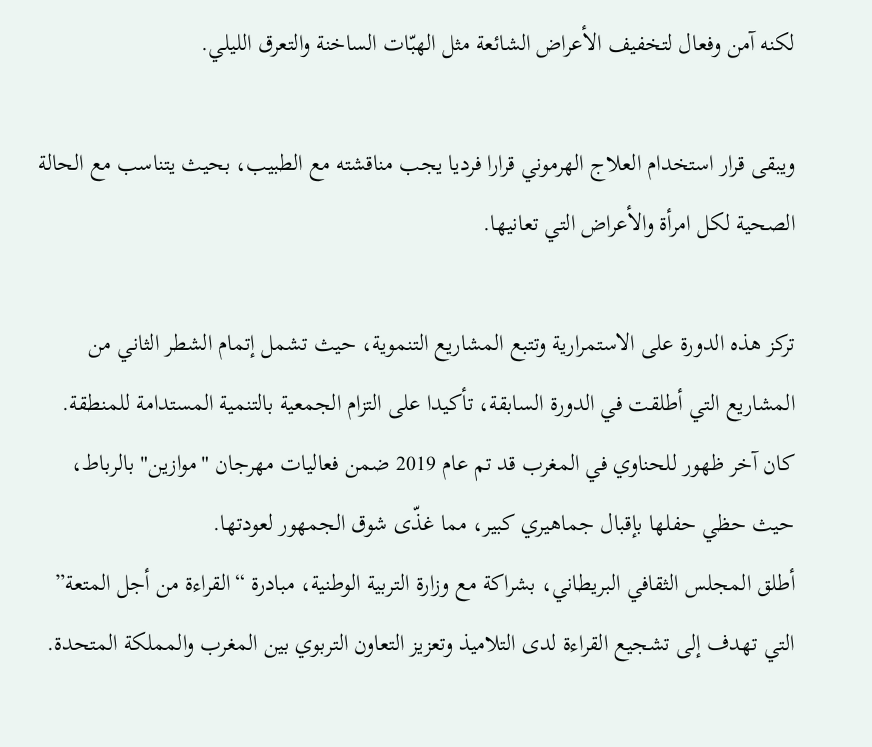لكنه آمن وفعال لتخفيف الأعراض الشائعة مثل الهبّات الساخنة والتعرق الليلي.

ويبقى قرار استخدام العلاج الهرموني قرارا فرديا يجب مناقشته مع الطبيب، بحيث يتناسب مع الحالة الصحية لكل امرأة والأعراض التي تعانيها.

تركز هذه الدورة على الاستمرارية وتتبع المشاريع التنموية، حيث تشمل إتمام الشطر الثاني من المشاريع التي أطلقت في الدورة السابقة، تأكيدا على التزام الجمعية بالتنمية المستدامة للمنطقة.
كان آخر ظهور للحناوي في المغرب قد تم عام 2019 ضمن فعاليات مهرجان "موازين" بالرباط، حيث حظي حفلها بإقبال جماهيري كبير، مما غذّى شوق الجمهور لعودتها.
أطلق المجلس الثقافي البريطاني، بشراكة مع وزارة التربية الوطنية، مبادرة “القراءة من أجل المتعة” التي تهدف إلى تشجيع القراءة لدى التلاميذ وتعزيز التعاون التربوي بين المغرب والمملكة المتحدة.